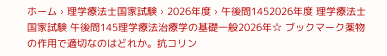ホーム › 理学療法士国家試験 › 2026年度 › 午後問1452026年度 理学療法士国家試験 午後問145理学療法治療学の基礎一般2026年☆ ブックマーク薬物の作用で適切なのはどれか。抗コリン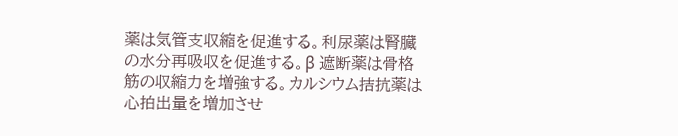薬は気管支収縮を促進する。利尿薬は腎臓の水分再吸収を促進する。β 遮断薬は骨格筋の収縮力を増強する。カルシウム拮抗薬は心拍出量を増加させ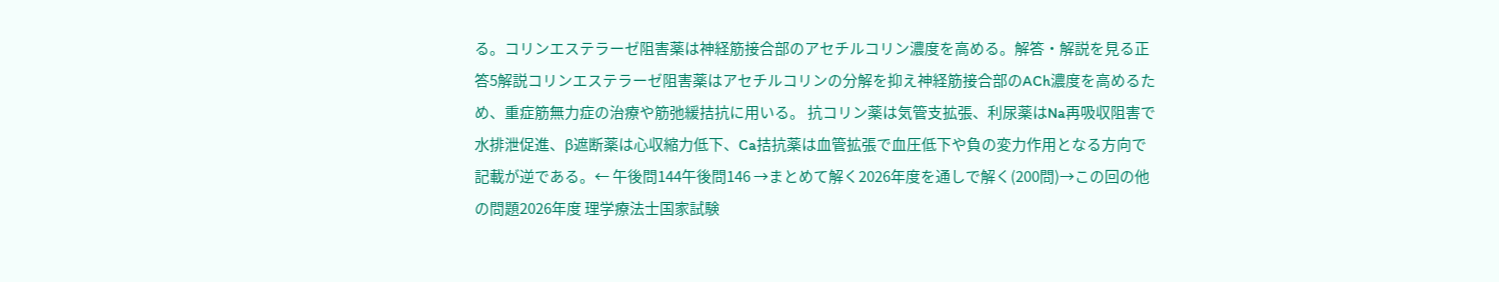る。コリンエステラーゼ阻害薬は神経筋接合部のアセチルコリン濃度を高める。解答・解説を見る正答5解説コリンエステラーゼ阻害薬はアセチルコリンの分解を抑え神経筋接合部のACh濃度を高めるため、重症筋無力症の治療や筋弛緩拮抗に用いる。 抗コリン薬は気管支拡張、利尿薬はNa再吸収阻害で水排泄促進、β遮断薬は心収縮力低下、Ca拮抗薬は血管拡張で血圧低下や負の変力作用となる方向で記載が逆である。← 午後問144午後問146 →まとめて解く2026年度を通しで解く(200問)→この回の他の問題2026年度 理学療法士国家試験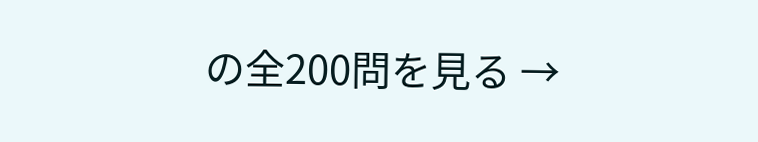の全200問を見る →